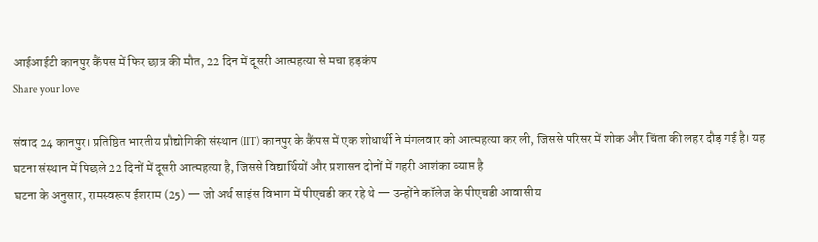आईआईटी कानपुर कैंपस में फिर छात्र की मौत, 22 दिन में दूसरी आत्महत्या से मचा हड़कंप
Share your love

संवाद 24 कानपुर। प्रतिष्ठित भारतीय प्रौद्योगिकी संस्थान (IIT) कानपुर के कैंपस में एक शोधार्थी ने मंगलवार को आत्महत्या कर ली, जिससे परिसर में शोक और चिंता की लहर दौड़ गई है। यह घटना संस्थान में पिछले 22 दिनों में दूसरी आत्महत्या है, जिससे विद्यार्थियों और प्रशासन दोनों में गहरी आशंका व्याप्त है
घटना के अनुसार, रामस्वरूप ईशराम (25) — जो अर्थ साइंस विभाग में पीएचडी कर रहे थे — उन्होंने कॉलेज के पीएचडी आवासीय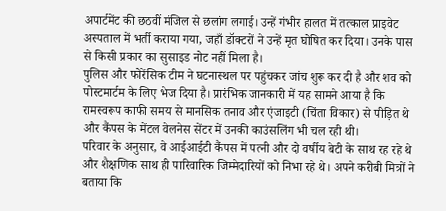अपार्टमेंट की छठवीं मंजिल से छलांग लगाई। उन्हें गंभीर हालत में तत्काल प्राइवेट अस्पताल में भर्ती कराया गया, जहाँ डॉक्टरों ने उन्हें मृत घोषित कर दिया। उनके पास से किसी प्रकार का सुसाइड नोट नहीं मिला है।
पुलिस और फोरेंसिक टीम ने घटनास्थल पर पहुंचकर जांच शुरू कर दी है और शव को पोस्टमार्टम के लिए भेज दिया है। प्रारंभिक जानकारी में यह सामने आया है कि रामस्वरूप काफी समय से मानसिक तनाव और एंजाइटी (चिंता विकार) से पीड़ित थे और कैंपस के मेंटल वेलनेस सेंटर में उनकी काउंसलिंग भी चल रही थी।
परिवार के अनुसार, वे आईआईटी कैंपस में पत्नी और दो वर्षीय बेटी के साथ रह रहे थे और शैक्षणिक साथ ही पारिवारिक जिम्मेदारियों को निभा रहे थे। अपने करीबी मित्रों ने बताया कि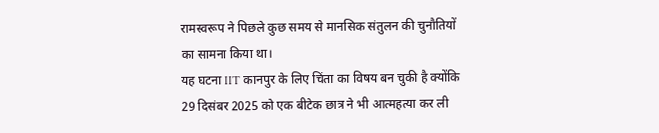रामस्वरूप ने पिछले कुछ समय से मानसिक संतुलन की चुनौतियों का सामना किया था।
यह घटना IIT कानपुर के लिए चिंता का विषय बन चुकी है क्योंकि 29 दिसंबर 2025 को एक बीटेक छात्र ने भी आत्महत्या कर ली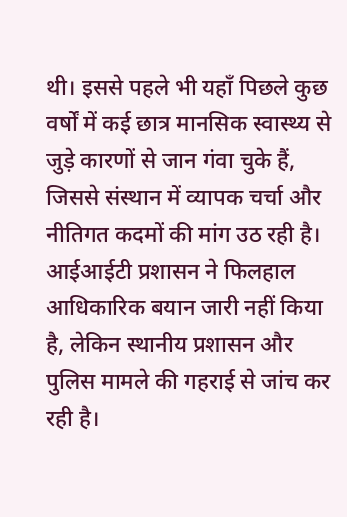थी। इससे पहले भी यहाँ पिछले कुछ वर्षों में कई छात्र मानसिक स्वास्थ्य से जुड़े कारणों से जान गंवा चुके हैं, जिससे संस्थान में व्यापक चर्चा और नीतिगत कदमों की मांग उठ रही है।
आईआईटी प्रशासन ने फिलहाल आधिकारिक बयान जारी नहीं किया है, लेकिन स्थानीय प्रशासन और पुलिस मामले की गहराई से जांच कर रही है।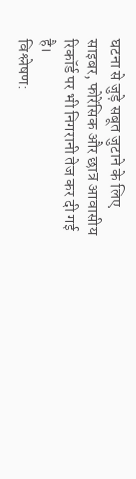घटना से जुड़े सबूत जुटाने के लिए साइबर, फोरेंसिक और छात्र आवासीय रिकॉर्ड पर भी निगरानी तेज कर दी गई है।
विश्लेषण: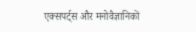एक्सपर्ट्स और मनोवैज्ञानिकों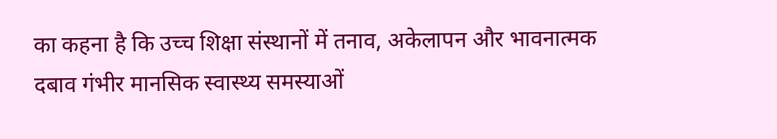का कहना है कि उच्च शिक्षा संस्थानों में तनाव, अकेलापन और भावनात्मक दबाव गंभीर मानसिक स्वास्थ्य समस्याओं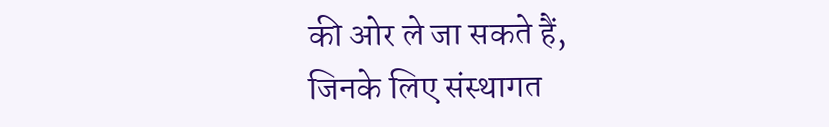की ओर ले जा सकते हैं, जिनके लिए संस्थागत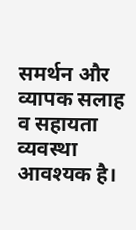समर्थन और व्यापक सलाह व सहायता व्यवस्था आवश्यक है।